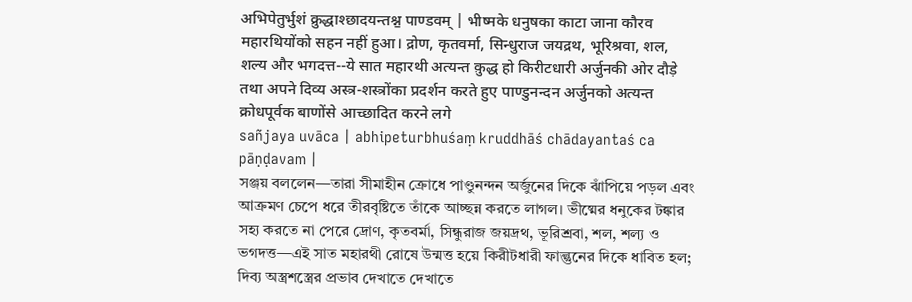अभिपेतुर्भुशं क्रुद्धाश्छादयन्तश्न॒ पाण्डवम् | भीष्मके धनुषका काटा जाना कौरव महारथियोंको सहन नहीं हुआ। द्रोण, कृतवर्मा, सिन्धुराज जयद्रथ, भूरिश्रवा, शल, शल्य और भगदत्त--ये सात महारथी अत्यन्त क़ुद्ध हो किरीटधारी अर्जुनकी ओर दौड़े तथा अपने दिव्य अस्त्र-शस्त्रोंका प्रदर्शन करते हुए पाण्डुनन्दन अर्जुनको अत्यन्त क्रोधपूर्वक बाणोंसे आच्छादित करने लगे
sañjaya uvāca | abhipeturbhuśaṃ kruddhāś chādayantaś ca pāṇḍavam |
সঞ্জয় বললেন—তারা সীমাহীন ক্রোধে পাণ্ডুনন্দন অর্জুনের দিকে ঝাঁপিয়ে পড়ল এবং আক্রমণ চেপে ধরে তীরবৃষ্টিতে তাঁকে আচ্ছন্ন করতে লাগল। ভীষ্মের ধনুকের টঙ্কার সহ্য করতে না পেরে দ্রোণ, কৃতবর্মা, সিন্ধুরাজ জয়দ্রথ, ভূরিশ্রবা, শল, শল্য ও ভগদত্ত—এই সাত মহারথী রোষে উন্মত্ত হয়ে কিরীটধারী ফাল্গুনের দিকে ধাবিত হল; দিব্য অস্ত্রশস্ত্রের প্রভাব দেখাতে দেখাতে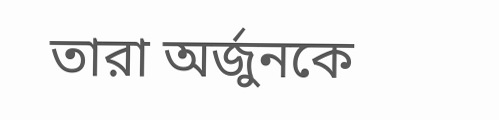তারা অর্জুনকে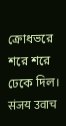ক্রোধভরে শরে শরে ঢেকে দিল।
संजय उवाच